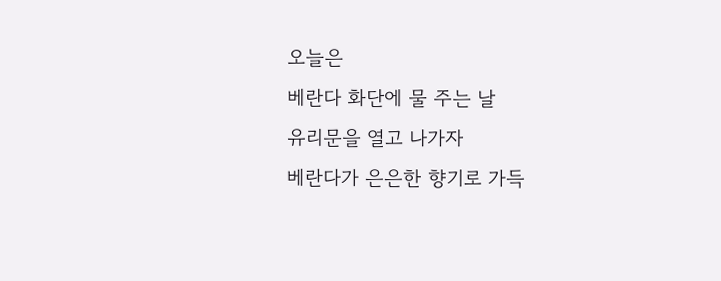오늘은
베란다 화단에 물 주는 날
유리문을 열고 나가자
베란다가 은은한 향기로 가득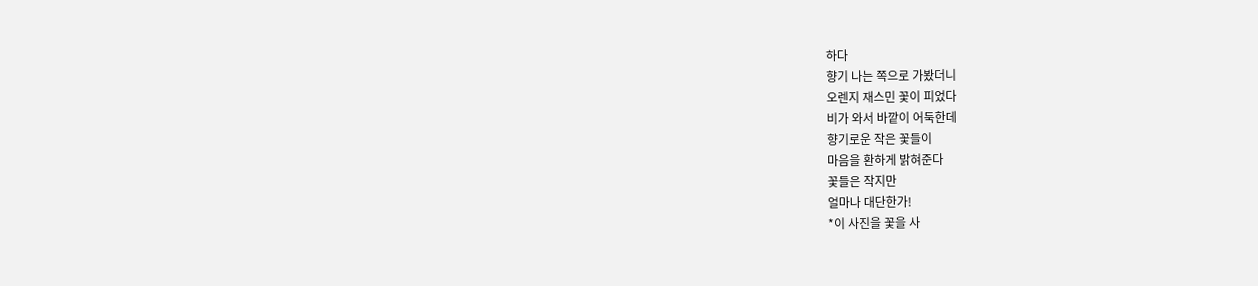하다
향기 나는 쪽으로 가봤더니
오렌지 재스민 꽃이 피었다
비가 와서 바깥이 어둑한데
향기로운 작은 꽃들이
마음을 환하게 밝혀준다
꽃들은 작지만
얼마나 대단한가!
*이 사진을 꽃을 사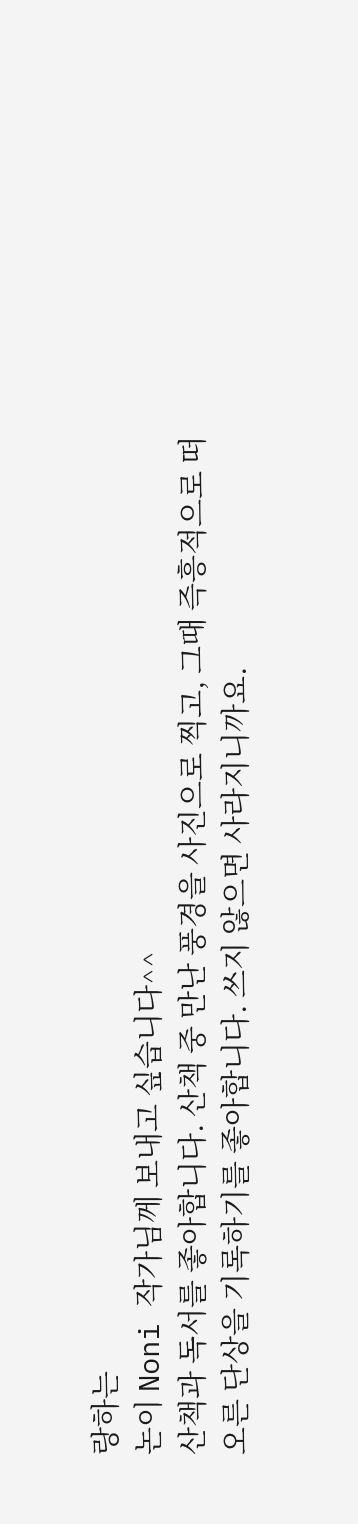랑하는
논이 Noni 작가님께 보내고 싶습니다^^
산책과 독서를 좋아합니다. 산책 중 만난 풍경을 사진으로 찍고, 그때 즉흥적으로 떠오른 단상을 기록하기를 좋아합니다. 쓰지 않으면 사라지니까요.